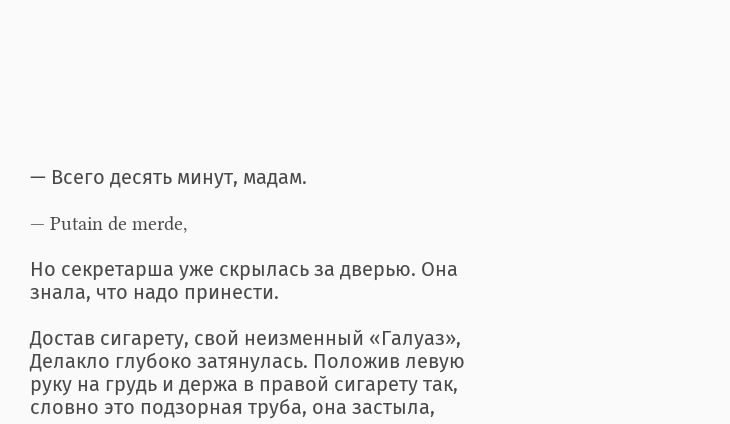— Всего десять минут, мадам.

— Putain de merde,

Но секретарша уже скрылась за дверью. Она знала, что надо принести.

Достав сигарету, свой неизменный «Галуаз», Делакло глубоко затянулась. Положив левую руку на грудь и держа в правой сигарету так, словно это подзорная труба, она застыла,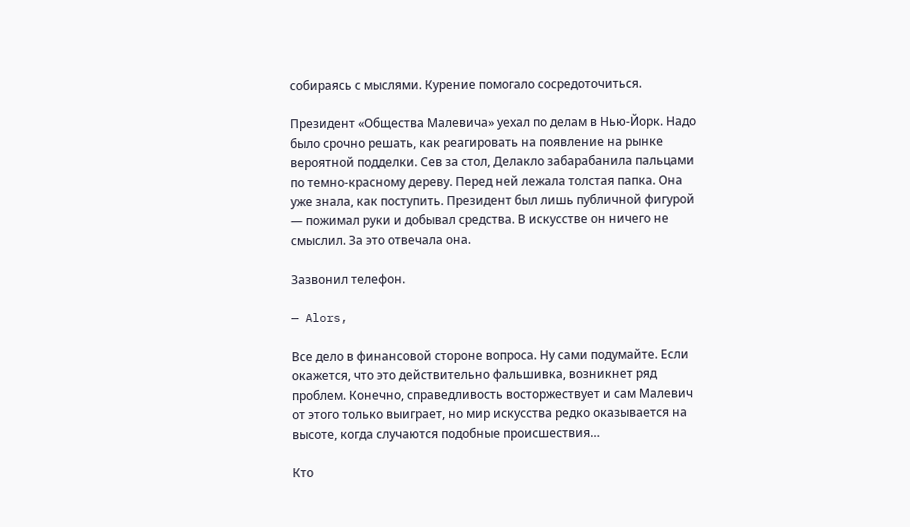собираясь с мыслями. Курение помогало сосредоточиться.

Президент «Общества Малевича» уехал по делам в Нью-Йорк. Надо было срочно решать, как реагировать на появление на рынке вероятной подделки. Сев за стол, Делакло забарабанила пальцами по темно-красному дереву. Перед ней лежала толстая папка. Она уже знала, как поступить. Президент был лишь публичной фигурой — пожимал руки и добывал средства. В искусстве он ничего не смыслил. За это отвечала она.

Зазвонил телефон.

— Alors,

Все дело в финансовой стороне вопроса. Ну сами подумайте. Если окажется, что это действительно фальшивка, возникнет ряд проблем. Конечно, справедливость восторжествует и сам Малевич от этого только выиграет, но мир искусства редко оказывается на высоте, когда случаются подобные происшествия…

Кто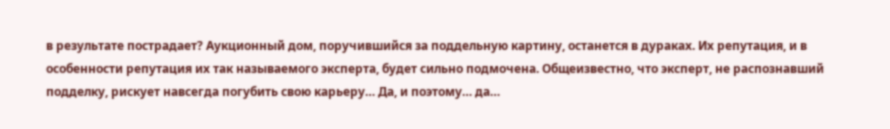в результате пострадает? Аукционный дом, поручившийся за поддельную картину, останется в дураках. Их репутация, и в особенности репутация их так называемого эксперта, будет сильно подмочена. Общеизвестно, что эксперт, не распознавший подделку, рискует навсегда погубить свою карьеру… Да, и поэтому… да…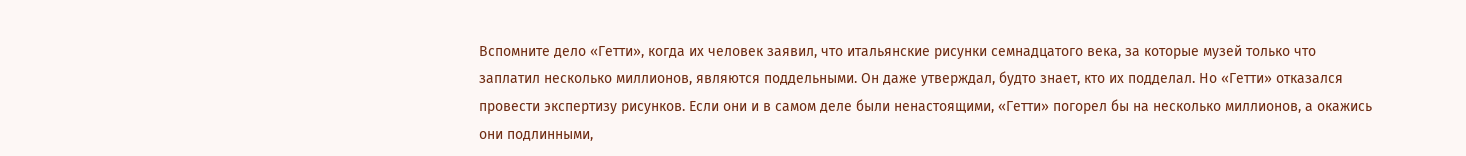Вспомните дело «Гетти», когда их человек заявил, что итальянские рисунки семнадцатого века, за которые музей только что заплатил несколько миллионов, являются поддельными. Он даже утверждал, будто знает, кто их подделал. Но «Гетти» отказался провести экспертизу рисунков. Если они и в самом деле были ненастоящими, «Гетти» погорел бы на несколько миллионов, а окажись они подлинными,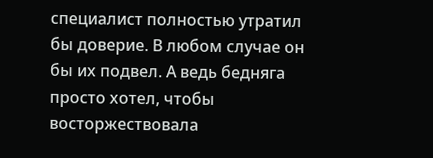специалист полностью утратил бы доверие. В любом случае он бы их подвел. А ведь бедняга просто хотел, чтобы восторжествовала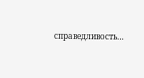справедливость…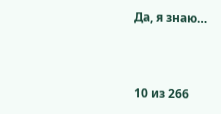Да, я знаю…



10 из 266